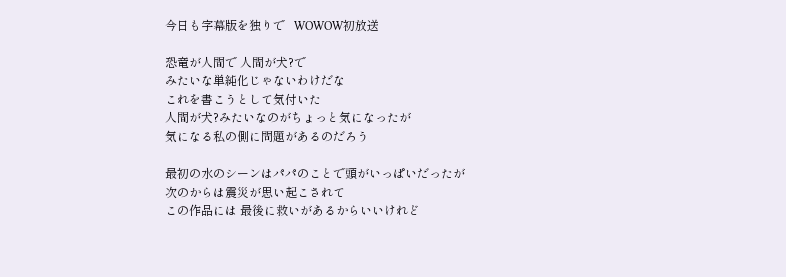今日も字幕版を独りで   WOWOW初放送

恐竜が人間で 人間が犬?で
みたいな単純化じゃないわけだな
これを書こうとして気付いた
人間が犬?みたいなのがちょっと気になったが
気になる私の側に問題があるのだろう

最初の水のシーンはパパのことで頭がいっぱいだったが
次のからは震災が思い起こされて
この作品には 最後に救いがあるからいいけれど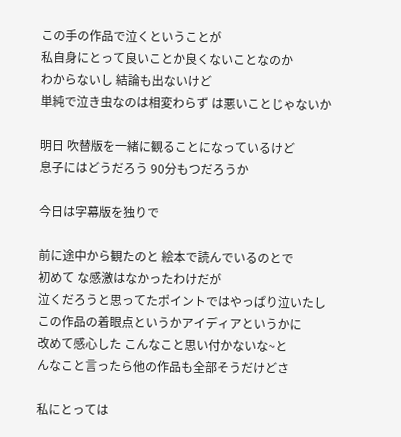この手の作品で泣くということが
私自身にとって良いことか良くないことなのか
わからないし 結論も出ないけど
単純で泣き虫なのは相変わらず は悪いことじゃないか

明日 吹替版を一緒に観ることになっているけど
息子にはどうだろう 90分もつだろうか

今日は字幕版を独りで

前に途中から観たのと 絵本で読んでいるのとで
初めて な感激はなかったわけだが
泣くだろうと思ってたポイントではやっぱり泣いたし
この作品の着眼点というかアイディアというかに
改めて感心した こんなこと思い付かないな~と
んなこと言ったら他の作品も全部そうだけどさ

私にとっては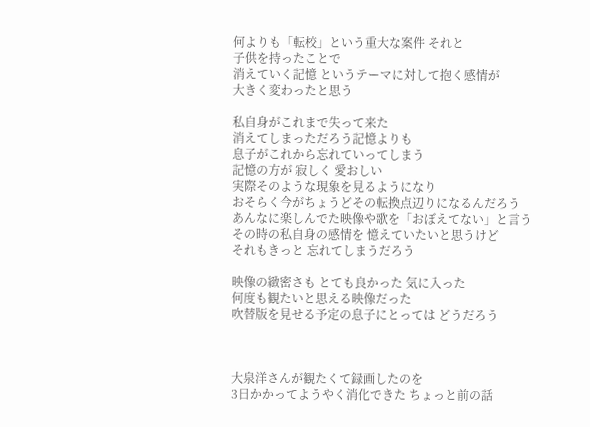何よりも「転校」という重大な案件 それと
子供を持ったことで
消えていく記憶 というテーマに対して抱く感情が
大きく変わったと思う

私自身がこれまで失って来た
消えてしまっただろう記憶よりも
息子がこれから忘れていってしまう
記憶の方が 寂しく 愛おしい
実際そのような現象を見るようになり
おそらく今がちょうどその転換点辺りになるんだろう
あんなに楽しんでた映像や歌を「おぼえてない」と言う
その時の私自身の感情を 憶えていたいと思うけど
それもきっと 忘れてしまうだろう

映像の緻密さも とても良かった 気に入った
何度も観たいと思える映像だった
吹替版を見せる予定の息子にとっては どうだろう



大泉洋さんが観たくて録画したのを
3日かかってようやく消化できた ちょっと前の話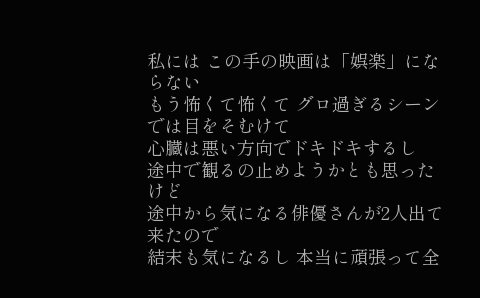私には この手の映画は「娯楽」にならない
もう怖くて怖くて グロ過ぎるシーンでは目をそむけて
心臓は悪い方向でドキドキするし
途中で観るの止めようかとも思ったけど
途中から気になる俳優さんが2人出て来たので
結末も気になるし 本当に頑張って全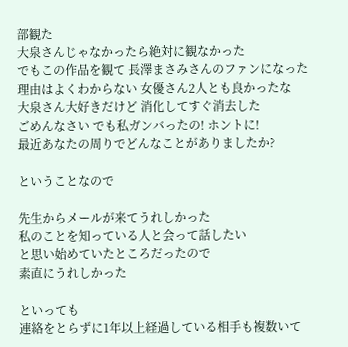部観た
大泉さんじゃなかったら絶対に観なかった
でもこの作品を観て 長澤まさみさんのファンになった
理由はよくわからない 女優さん2人とも良かったな
大泉さん大好きだけど 消化してすぐ消去した
ごめんなさい でも私ガンバったの! ホントに!
最近あなたの周りでどんなことがありましたか?

ということなので

先生からメールが来てうれしかった
私のことを知っている人と会って話したい
と思い始めていたところだったので
素直にうれしかった

といっても
連絡をとらずに1年以上経過している相手も複数いて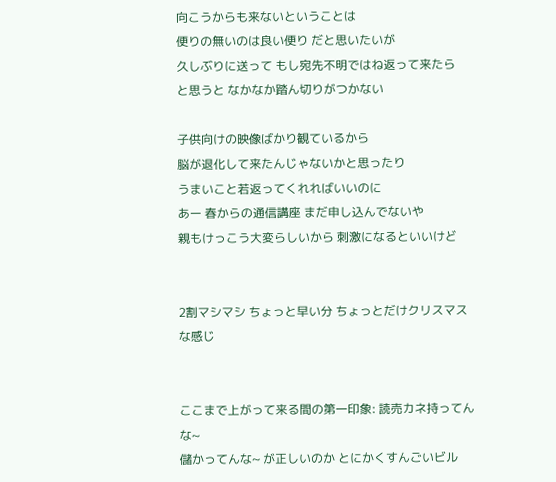向こうからも来ないということは
便りの無いのは良い便り だと思いたいが
久しぶりに送って もし宛先不明ではね返って来たら
と思うと なかなか踏ん切りがつかない

子供向けの映像ばかり観ているから
脳が退化して来たんじゃないかと思ったり
うまいこと若返ってくれればいいのに
あー 春からの通信講座 まだ申し込んでないや
親もけっこう大変らしいから 刺激になるといいけど


2割マシマシ ちょっと早い分 ちょっとだけクリスマス な感じ


ここまで上がって来る間の第一印象: 読売カネ持ってんな~
儲かってんな~ が正しいのか とにかくすんごいビル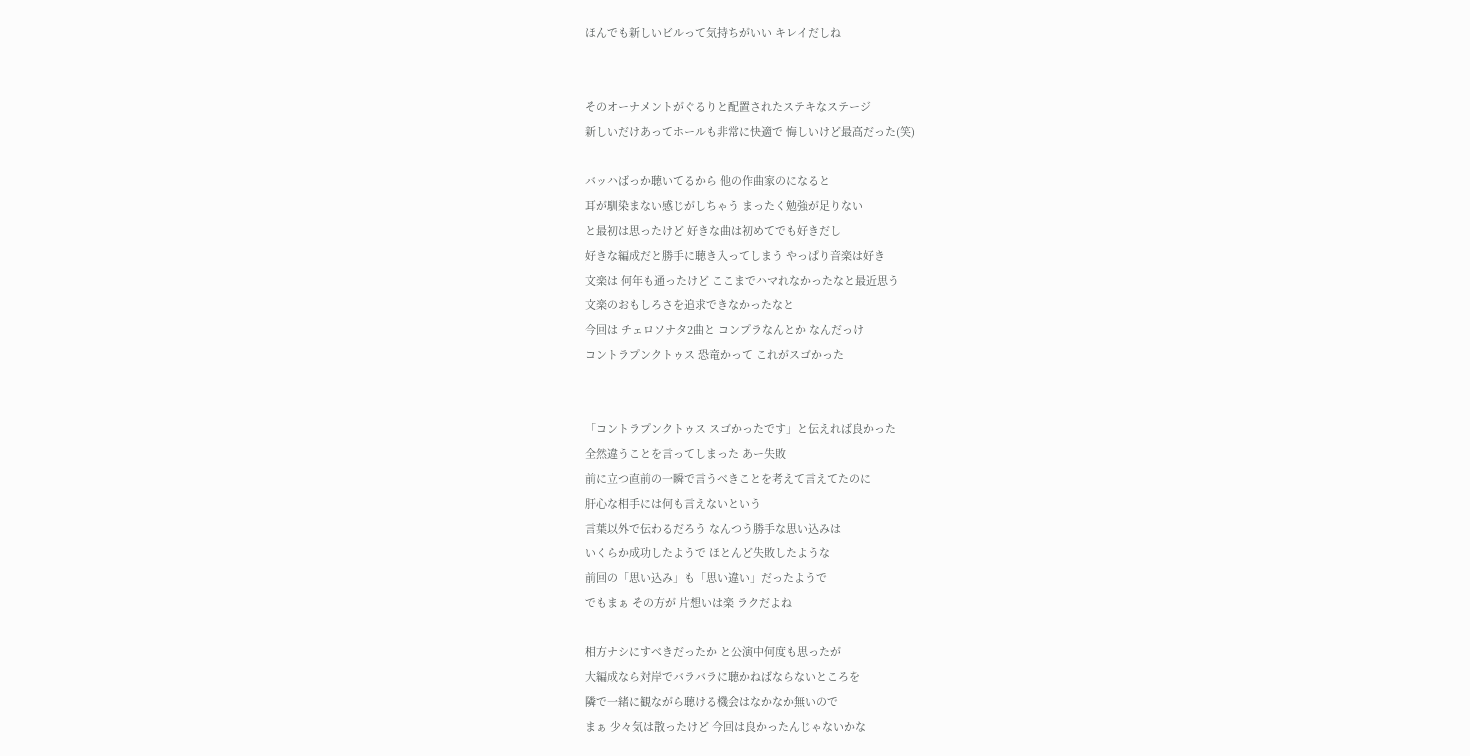ほんでも新しいビルって気持ちがいい キレイだしね


そのオーナメントがぐるりと配置されたステキなステージ
新しいだけあってホールも非常に快適で 悔しいけど最高だった(笑)

バッハばっか聴いてるから 他の作曲家のになると
耳が馴染まない感じがしちゃう まったく勉強が足りない
と最初は思ったけど 好きな曲は初めてでも好きだし
好きな編成だと勝手に聴き入ってしまう やっぱり音楽は好き
文楽は 何年も通ったけど ここまでハマれなかったなと最近思う
文楽のおもしろさを追求できなかったなと
今回は チェロソナタ2曲と コンプラなんとか なんだっけ
コントラプンクトゥス 恐竜かって これがスゴかった


「コントラプンクトゥス スゴかったです」と伝えれば良かった
全然違うことを言ってしまった あー失敗
前に立つ直前の一瞬で言うべきことを考えて言えてたのに
肝心な相手には何も言えないという
言葉以外で伝わるだろう なんつう勝手な思い込みは
いくらか成功したようで ほとんど失敗したような
前回の「思い込み」も「思い違い」だったようで
でもまぁ その方が 片想いは楽 ラクだよね

相方ナシにすべきだったか と公演中何度も思ったが
大編成なら対岸でバラバラに聴かねばならないところを
隣で一緒に観ながら聴ける機会はなかなか無いので
まぁ 少々気は散ったけど 今回は良かったんじゃないかな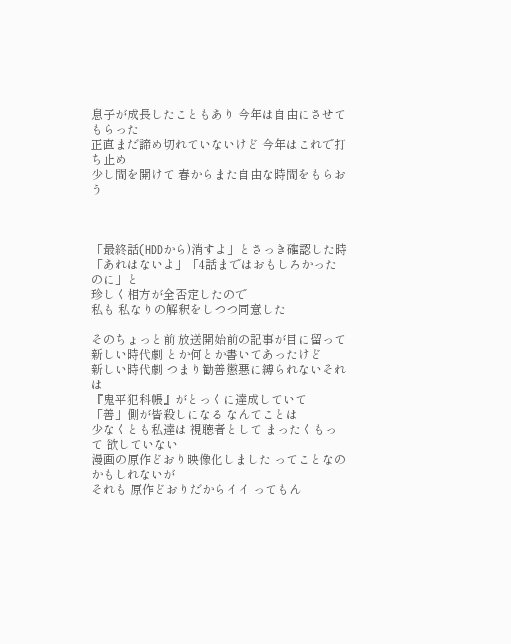息子が成長したこともあり 今年は自由にさせてもらった
正直まだ諦め切れていないけど 今年はこれで打ち止め
少し間を開けて 春からまた自由な時間をもらおう



「最終話(HDDから)消すよ」とさっき確認した時
「あれはないよ」「4話まではおもしろかったのに」と
珍しく相方が全否定したので
私も 私なりの解釈をしつつ同意した

そのちょっと前 放送開始前の記事が目に留って
新しい時代劇 とか何とか書いてあったけど
新しい時代劇 つまり勧善懲悪に縛られないそれは
『鬼平犯科帳』がとっくに達成していて
「善」側が皆殺しになる なんてことは
少なくとも私達は 視聴者として まったくもって 欲していない
漫画の原作どおり映像化しました ってことなのかもしれないが
それも 原作どおりだからイイ ってもん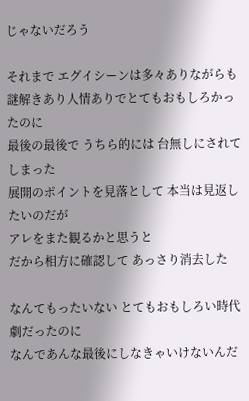じゃないだろう

それまで エグイシーンは多々ありながらも
謎解きあり人情ありでとてもおもしろかったのに
最後の最後で うちら的には 台無しにされてしまった
展開のポイントを見落として 本当は見返したいのだが
アレをまた観るかと思うと
だから相方に確認して あっさり消去した

なんてもったいない とてもおもしろい時代劇だったのに
なんであんな最後にしなきゃいけないんだ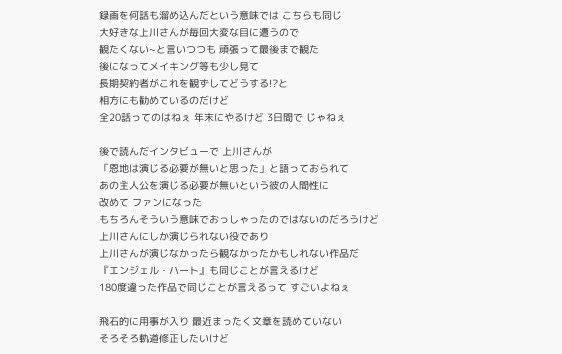録画を何話も溜め込んだという意味では こちらも同じ
大好きな上川さんが毎回大変な目に遭うので
観たくない~と言いつつも 頑張って最後まで観た
後になってメイキング等も少し見て
長期契約者がこれを観ずしてどうする!?と
相方にも勧めているのだけど
全20話ってのはねぇ 年末にやるけど 3日間で じゃねぇ

後で読んだインタビューで 上川さんが
「恩地は演じる必要が無いと思った」と語っておられて
あの主人公を演じる必要が無いという彼の人間性に
改めて ファンになった
もちろんそういう意味でおっしゃったのではないのだろうけど
上川さんにしか演じられない役であり
上川さんが演じなかったら観なかったかもしれない作品だ
『エンジェル・ハート』も同じことが言えるけど
180度違った作品で同じことが言えるって すごいよねぇ

飛石的に用事が入り 最近まったく文章を読めていない
そろそろ軌道修正したいけど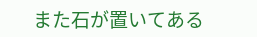また石が置いてある